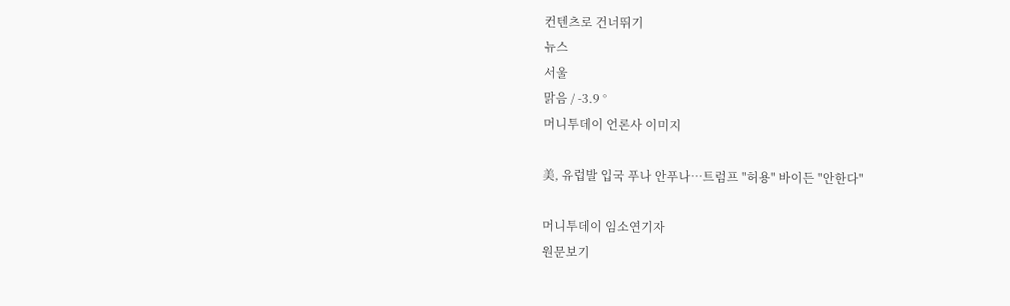컨텐츠로 건너뛰기
뉴스
서울
맑음 / -3.9 °
머니투데이 언론사 이미지

美, 유럽발 입국 푸나 안푸나…트럼프 "허용" 바이든 "안한다"

머니투데이 임소연기자
원문보기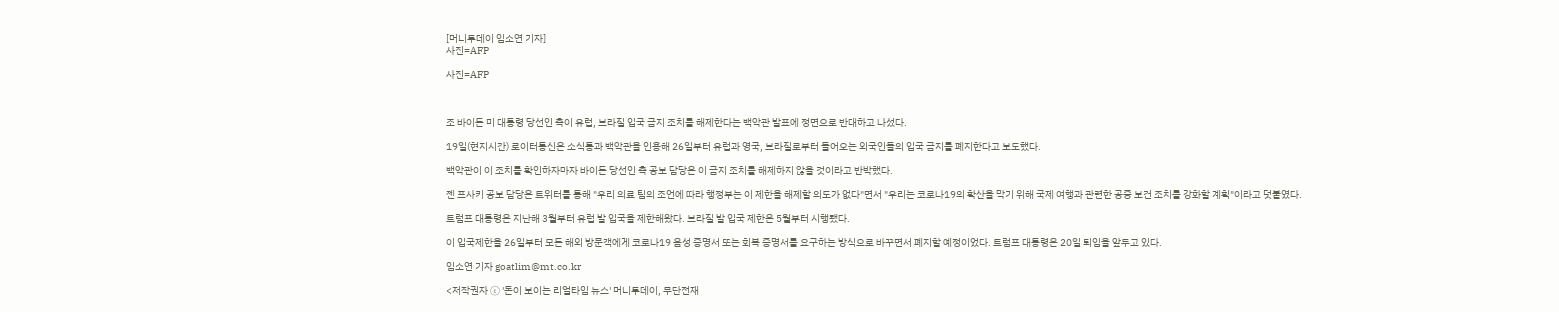[머니투데이 임소연 기자]
사진=AFP

사진=AFP



조 바이든 미 대통령 당선인 측이 유럽, 브라질 입국 금지 조치를 해제한다는 백악관 발표에 정면으로 반대하고 나섰다.

19일(현지시간) 로이터통신은 소식통과 백악관을 인용해 26일부터 유럽과 영국, 브라질로부터 들어오는 외국인들의 입국 금지를 폐지한다고 보도했다.

백악관이 이 조치를 확인하자마자 바이든 당선인 측 공보 담당은 이 금지 조치를 해제하지 않을 것이라고 반박했다.

젠 프사키 공보 담당은 트위터를 통해 "우리 의료 팀의 조언에 따라 행정부는 이 제한을 해제할 의도가 없다"면서 "우리는 코로나19의 확산을 막기 위해 국제 여행과 관련한 공중 보건 조치를 강화할 계획"이라고 덧붙였다.

트럼프 대통령은 지난해 3월부터 유럽 발 입국을 제한해왔다. 브라질 발 입국 제한은 5월부터 시행됐다.

이 입국제한을 26일부터 모든 해외 방문객에게 코로나19 음성 증명서 또는 회복 증명서를 요구하는 방식으로 바꾸면서 폐지할 예정이었다. 트럼프 대통령은 20일 퇴임을 앞두고 있다.

임소연 기자 goatlim@mt.co.kr

<저작권자 ⓒ '돈이 보이는 리얼타임 뉴스' 머니투데이, 무단전재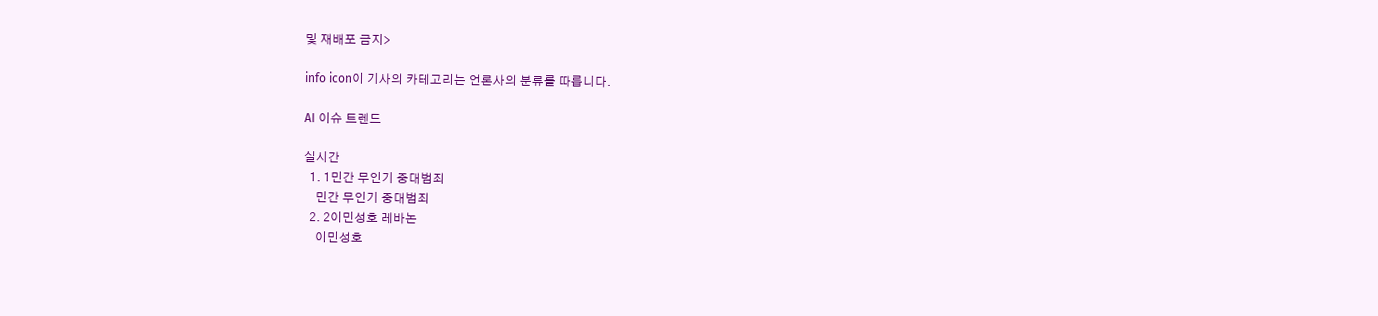및 재배포 금지>

info icon이 기사의 카테고리는 언론사의 분류를 따릅니다.

AI 이슈 트렌드

실시간
  1. 1민간 무인기 중대범죄
    민간 무인기 중대범죄
  2. 2이민성호 레바논
    이민성호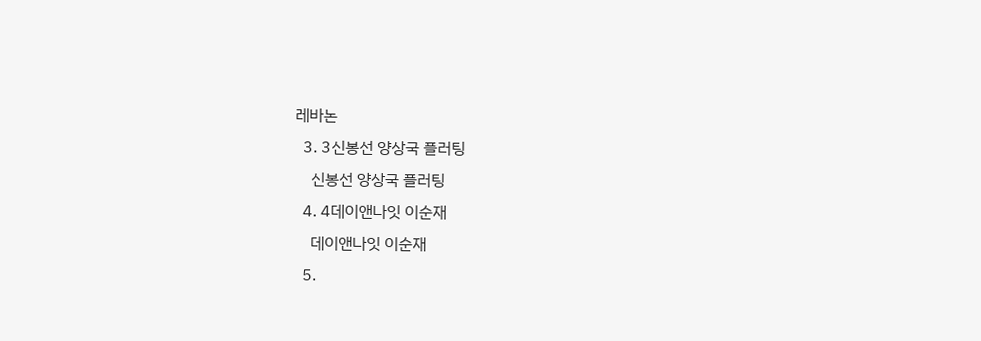레바논
  3. 3신봉선 양상국 플러팅
    신봉선 양상국 플러팅
  4. 4데이앤나잇 이순재
    데이앤나잇 이순재
  5.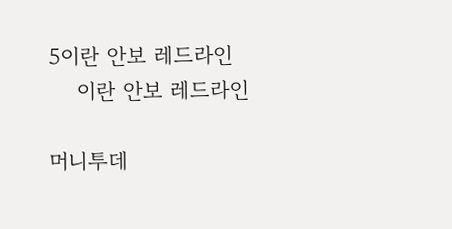5이란 안보 레드라인
    이란 안보 레드라인

머니투데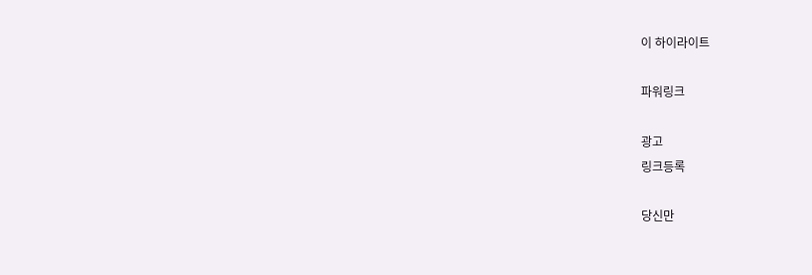이 하이라이트

파워링크

광고
링크등록

당신만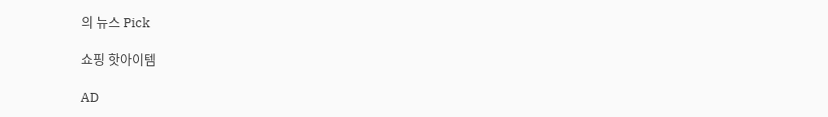의 뉴스 Pick

쇼핑 핫아이템

AD